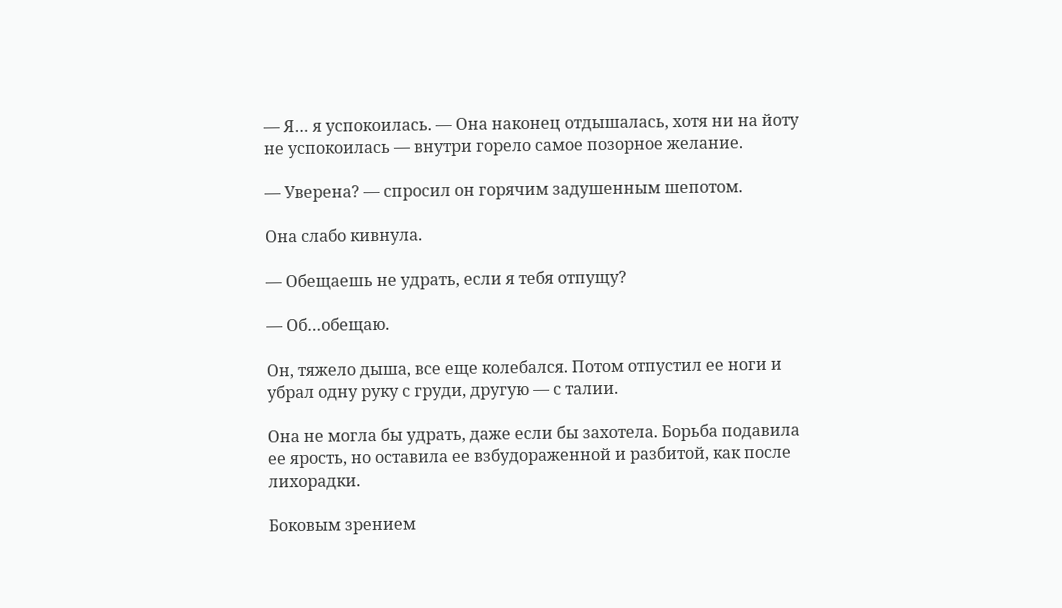— Я… я успокоилась. — Она наконец отдышалась, хотя ни на йоту не успокоилась — внутри горело самое позорное желание.

— Уверена? — спросил он горячим задушенным шепотом.

Она слабо кивнула.

— Обещаешь не удрать, если я тебя отпущу?

— Об…обещаю.

Он, тяжело дыша, все еще колебался. Потом отпустил ее ноги и убрал одну руку с груди, другую — с талии.

Она не могла бы удрать, даже если бы захотела. Борьба подавила ее ярость, но оставила ее взбудораженной и разбитой, как после лихорадки.

Боковым зрением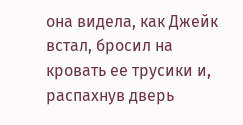она видела, как Джейк встал, бросил на кровать ее трусики и, распахнув дверь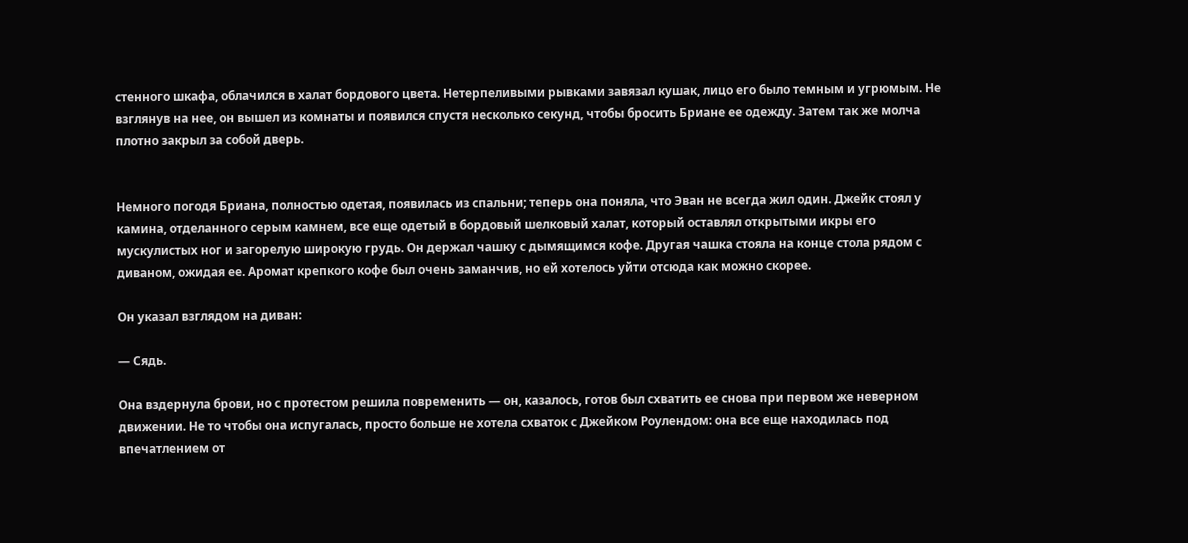стенного шкафа, облачился в халат бордового цвета. Нетерпеливыми рывками завязал кушак, лицо его было темным и угрюмым. Не взглянув на нее, он вышел из комнаты и появился спустя несколько секунд, чтобы бросить Бриане ее одежду. Затем так же молча плотно закрыл за собой дверь.


Немного погодя Бриана, полностью одетая, появилась из спальни; теперь она поняла, что Эван не всегда жил один. Джейк стоял у камина, отделанного серым камнем, все еще одетый в бордовый шелковый халат, который оставлял открытыми икры его мускулистых ног и загорелую широкую грудь. Он держал чашку с дымящимся кофе. Другая чашка стояла на конце стола рядом с диваном, ожидая ее. Аромат крепкого кофе был очень заманчив, но ей хотелось уйти отсюда как можно скорее.

Он указал взглядом на диван:

— Сядь.

Она вздернула брови, но с протестом решила повременить — он, казалось, готов был схватить ее снова при первом же неверном движении. Не то чтобы она испугалась, просто больше не хотела схваток с Джейком Роулендом: она все еще находилась под впечатлением от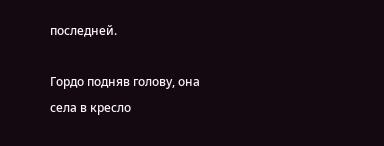последней.

Гордо подняв голову, она села в кресло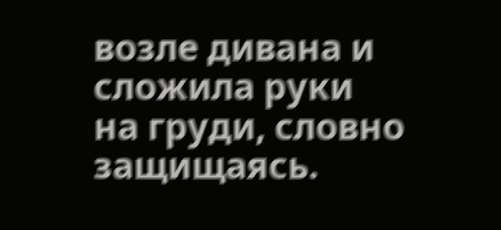возле дивана и сложила руки на груди, словно защищаясь.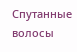Спутанные волосы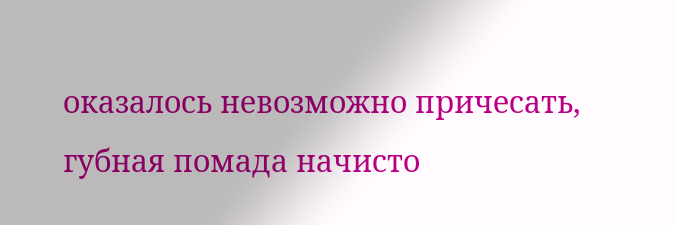оказалось невозможно причесать, губная помада начисто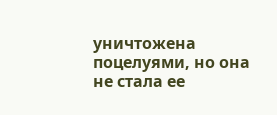уничтожена поцелуями, но она не стала ее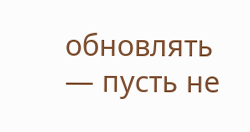обновлять — пусть не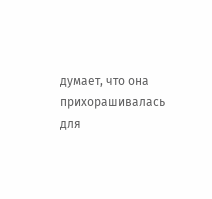думает, что она прихорашивалась для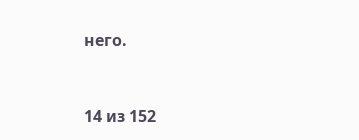него.



14 из 152